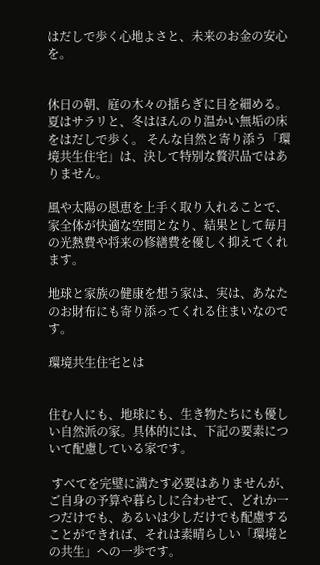はだしで歩く心地よさと、未来のお金の安心を。


休日の朝、庭の木々の揺らぎに目を細める。 夏はサラリと、冬はほんのり温かい無垢の床をはだしで歩く。 そんな自然と寄り添う「環境共生住宅」は、決して特別な贅沢品ではありません。

風や太陽の恩恵を上手く取り入れることで、家全体が快適な空間となり、結果として毎月の光熱費や将来の修繕費を優しく抑えてくれます。

地球と家族の健康を想う家は、実は、あなたのお財布にも寄り添ってくれる住まいなのです。

環境共生住宅とは


住む人にも、地球にも、生き物たちにも優しい自然派の家。具体的には、下記の要素について配慮している家です。

 すべてを完璧に満たす必要はありませんが、ご自身の予算や暮らしに合わせて、どれか一つだけでも、あるいは少しだけでも配慮することができれば、それは素晴らしい「環境との共生」への一歩です。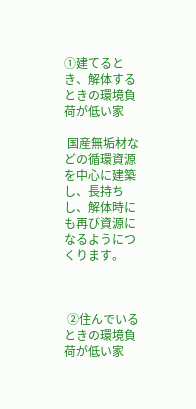①建てるとき、解体するときの環境負荷が低い家

 国産無垢材などの循環資源を中心に建築し、長持ちし、解体時にも再び資源になるようにつくります。



 ②住んでいるときの環境負荷が低い家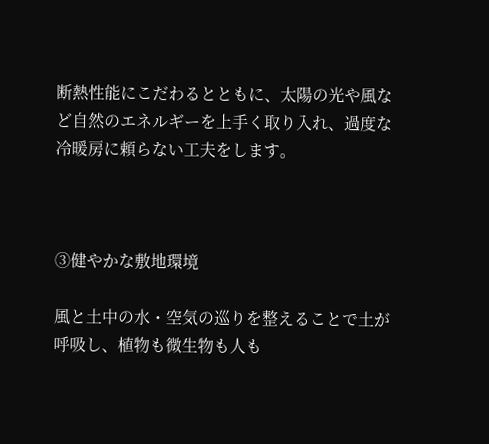断熱性能にこだわるとともに、太陽の光や風など自然のエネルギーを上手く取り入れ、過度な冷暖房に頼らない工夫をします。



③健やかな敷地環境

風と土中の水・空気の巡りを整えることで土が呼吸し、植物も微生物も人も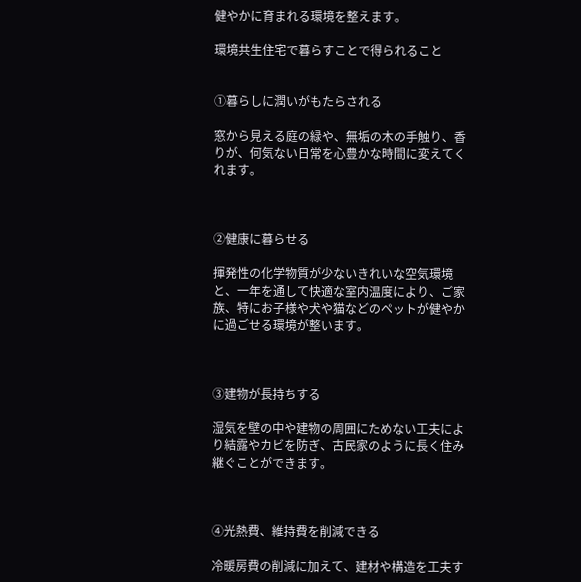健やかに育まれる環境を整えます。

環境共生住宅で暮らすことで得られること


①暮らしに潤いがもたらされる

窓から見える庭の緑や、無垢の木の手触り、香りが、何気ない日常を心豊かな時間に変えてくれます。



②健康に暮らせる

揮発性の化学物質が少ないきれいな空気環境と、一年を通して快適な室内温度により、ご家族、特にお子様や犬や猫などのペットが健やかに過ごせる環境が整います。



③建物が長持ちする

湿気を壁の中や建物の周囲にためない工夫により結露やカビを防ぎ、古民家のように長く住み継ぐことができます。



④光熱費、維持費を削減できる

冷暖房費の削減に加えて、建材や構造を工夫す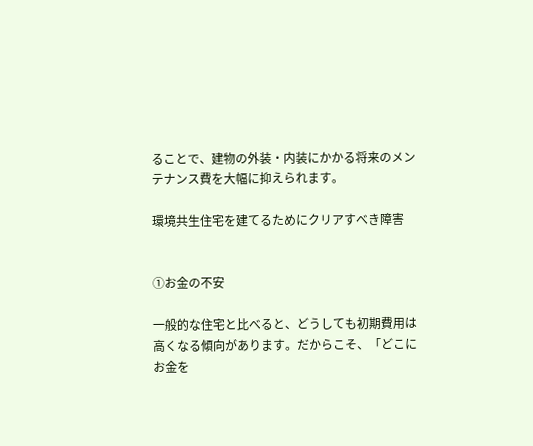ることで、建物の外装・内装にかかる将来のメンテナンス費を大幅に抑えられます。

環境共生住宅を建てるためにクリアすべき障害


①お金の不安

一般的な住宅と比べると、どうしても初期費用は高くなる傾向があります。だからこそ、「どこにお金を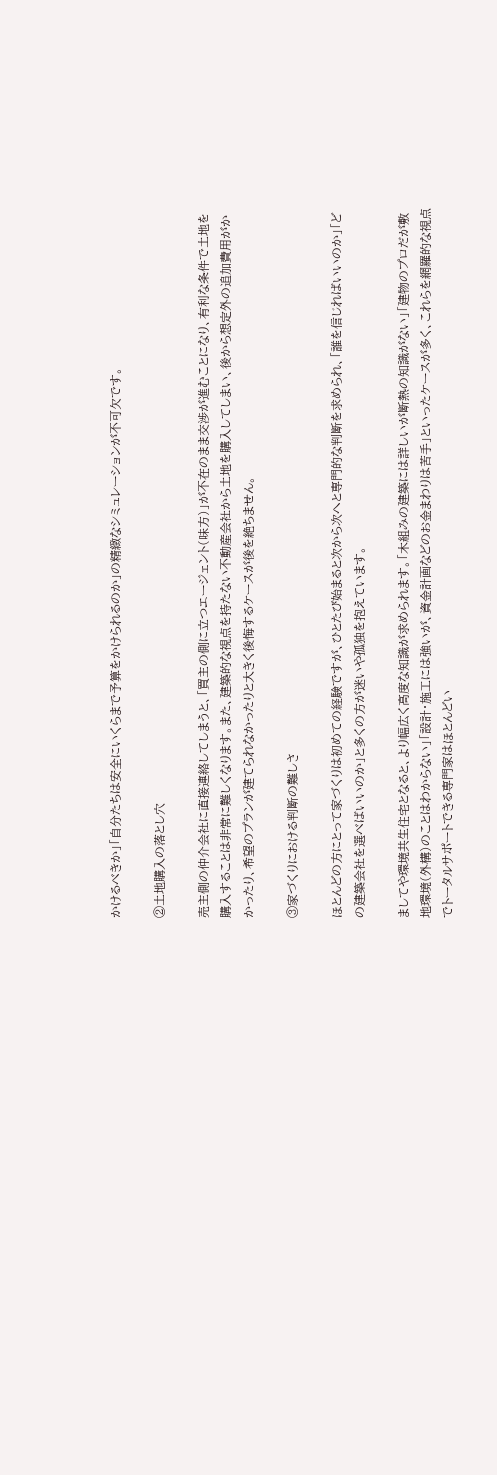かけるべきか」「自分たちは安全にいくらまで予算をかけられるのか」の精緻なシミュレーションが不可欠です。

②土地購入の落とし穴

売主側の仲介会社に直接連絡してしまうと、「買主の側に立つエージェント(味方)」が不在のまま交渉が進むことになり、有利な条件で土地を購入することは非常に難しくなります。また、建築的な視点を持たない不動産会社から土地を購入してしまい、後から想定外の追加費用がかかったり、希望のプランが建てられなかったりと大きく後悔するケースが後を絶ちません。

③家づくりにおける判断の難しさ

ほとんどの方にとって家づくりは初めての経験ですが、ひとたび始まると次から次へと専門的な判断を求められ、「誰を信じればいいのか」「どの建築会社を選べばいいのか」と多くの方が迷いや孤独を抱えています。

ましてや環境共生住宅となると、より幅広く高度な知識が求められます。「木組みの建築には詳しいが断熱の知識がない」「建物のプロだが敷地環境(外構)のことはわからない」「設計・施工には強いが、資金計画などのお金まわりは苦手」といったケースが多く、これらを網羅的な視点でトータルサポートできる専門家はほとんどい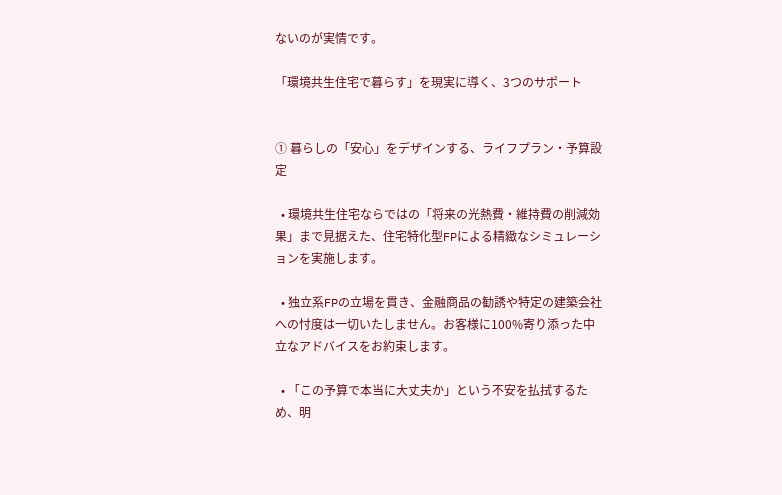ないのが実情です。

「環境共生住宅で暮らす」を現実に導く、3つのサポート


① 暮らしの「安心」をデザインする、ライフプラン・予算設定

  • 環境共生住宅ならではの「将来の光熱費・維持費の削減効果」まで見据えた、住宅特化型FPによる精緻なシミュレーションを実施します。

  • 独立系FPの立場を貫き、金融商品の勧誘や特定の建築会社への忖度は一切いたしません。お客様に100%寄り添った中立なアドバイスをお約束します。

  • 「この予算で本当に大丈夫か」という不安を払拭するため、明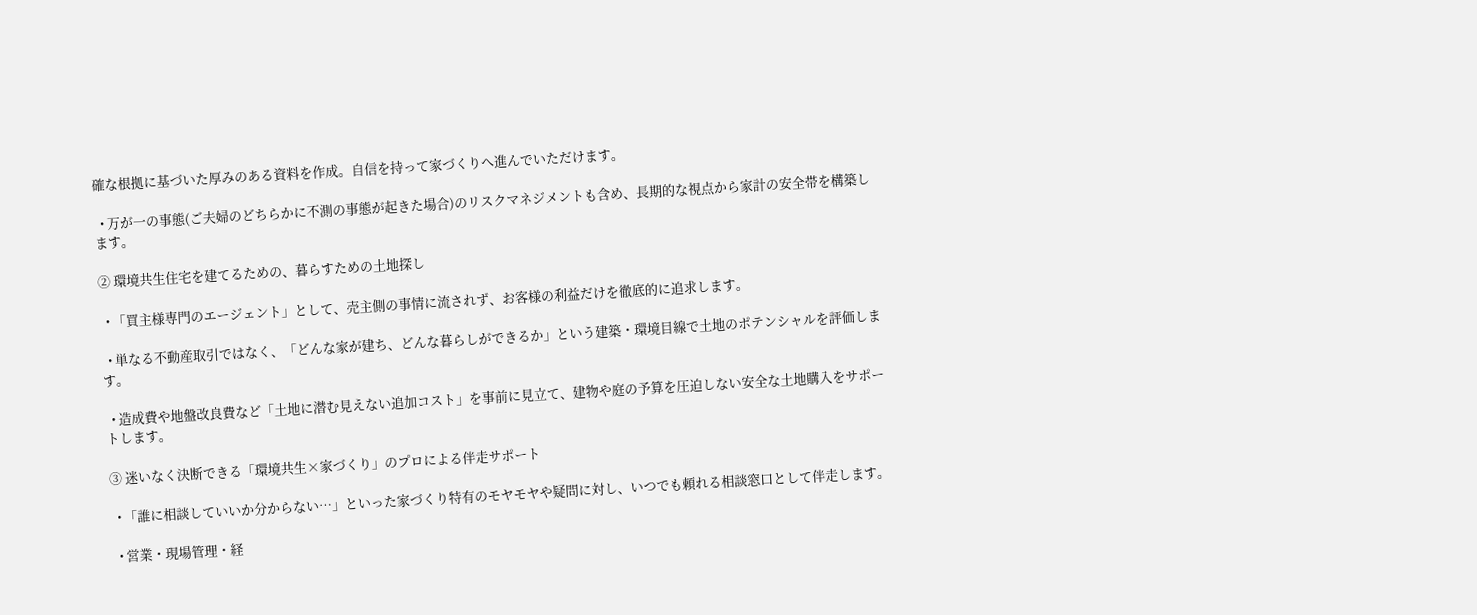確な根拠に基づいた厚みのある資料を作成。自信を持って家づくりへ進んでいただけます。

  • 万が一の事態(ご夫婦のどちらかに不測の事態が起きた場合)のリスクマネジメントも含め、長期的な視点から家計の安全帯を構築します。

② 環境共生住宅を建てるための、暮らすための土地探し

  • 「買主様専門のエージェント」として、売主側の事情に流されず、お客様の利益だけを徹底的に追求します。

  • 単なる不動産取引ではなく、「どんな家が建ち、どんな暮らしができるか」という建築・環境目線で土地のポテンシャルを評価します。

  • 造成費や地盤改良費など「土地に潜む見えない追加コスト」を事前に見立て、建物や庭の予算を圧迫しない安全な土地購入をサポートします。

③ 迷いなく決断できる「環境共生×家づくり」のプロによる伴走サポート

  • 「誰に相談していいか分からない…」といった家づくり特有のモヤモヤや疑問に対し、いつでも頼れる相談窓口として伴走します。

  • 営業・現場管理・経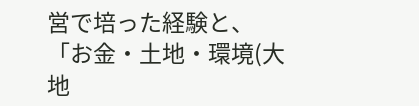営で培った経験と、「お金・土地・環境(大地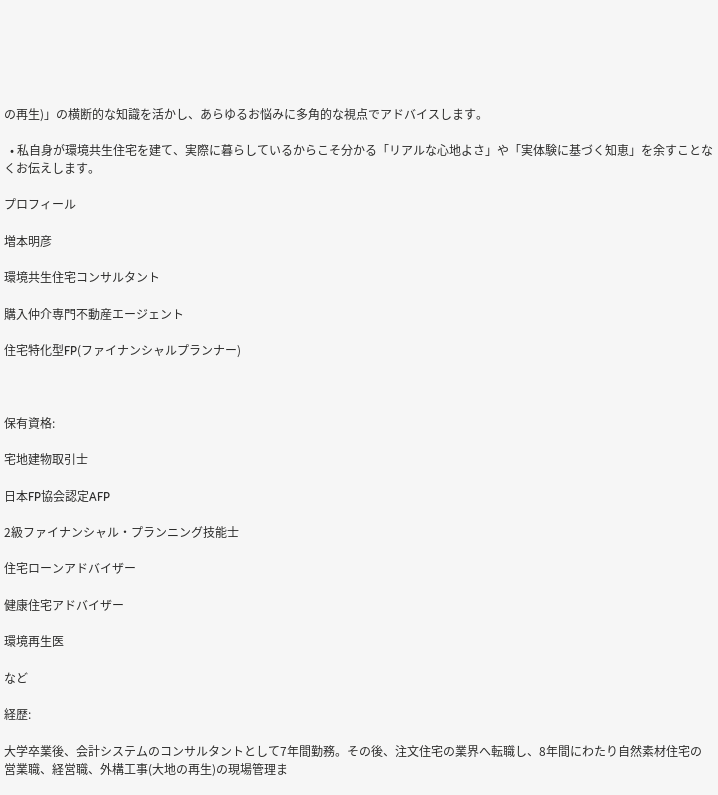の再生)」の横断的な知識を活かし、あらゆるお悩みに多角的な視点でアドバイスします。

  • 私自身が環境共生住宅を建て、実際に暮らしているからこそ分かる「リアルな心地よさ」や「実体験に基づく知恵」を余すことなくお伝えします。

プロフィール

増本明彦

環境共生住宅コンサルタント

購入仲介専門不動産エージェント

住宅特化型FP(ファイナンシャルプランナー)



保有資格:

宅地建物取引士

日本FP協会認定AFP

2級ファイナンシャル・プランニング技能士

住宅ローンアドバイザー

健康住宅アドバイザー

環境再生医

など

経歴:

大学卒業後、会計システムのコンサルタントとして7年間勤務。その後、注文住宅の業界へ転職し、8年間にわたり自然素材住宅の営業職、経営職、外構工事(大地の再生)の現場管理ま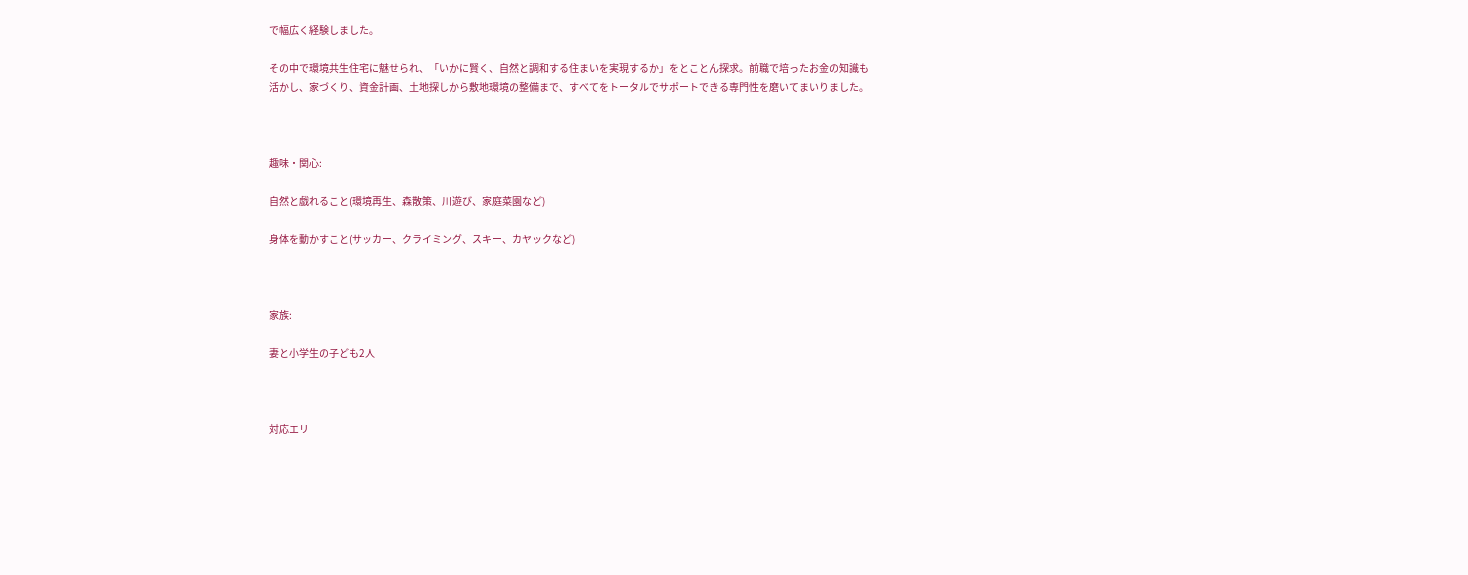で幅広く経験しました。

その中で環境共生住宅に魅せられ、「いかに賢く、自然と調和する住まいを実現するか」をとことん探求。前職で培ったお金の知識も活かし、家づくり、資金計画、土地探しから敷地環境の整備まで、すべてをトータルでサポートできる専門性を磨いてまいりました。



趣味・関心:

自然と戯れること(環境再生、森散策、川遊び、家庭菜園など)

身体を動かすこと(サッカー、クライミング、スキー、カヤックなど)



家族:

妻と小学生の子ども2人



対応エリ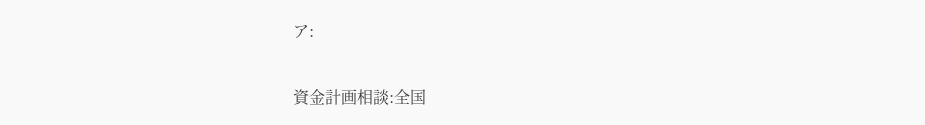ア:

資金計画相談:全国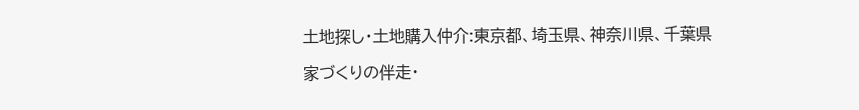土地探し・土地購入仲介:東京都、埼玉県、神奈川県、千葉県

家づくりの伴走・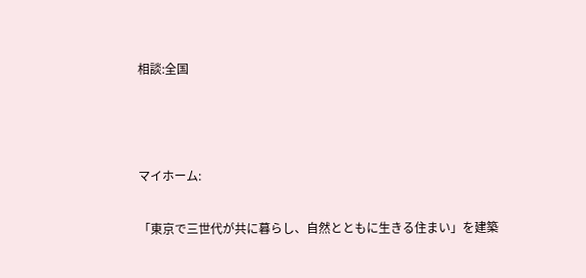相談:全国



マイホーム:

「東京で三世代が共に暮らし、自然とともに生きる住まい」を建築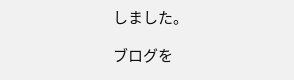しました。

ブログを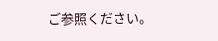ご参照ください。